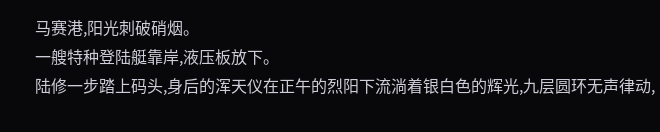马赛港,阳光刺破硝烟。
一艘特种登陆艇靠岸,液压板放下。
陆修一步踏上码头,身后的浑天仪在正午的烈阳下流淌着银白色的辉光,九层圆环无声律动,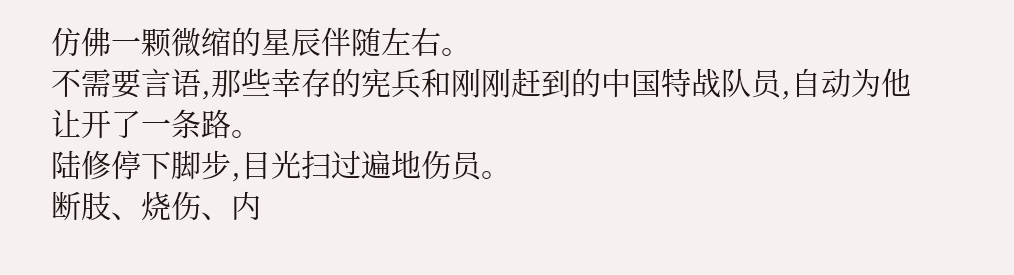仿佛一颗微缩的星辰伴随左右。
不需要言语,那些幸存的宪兵和刚刚赶到的中国特战队员,自动为他让开了一条路。
陆修停下脚步,目光扫过遍地伤员。
断肢、烧伤、内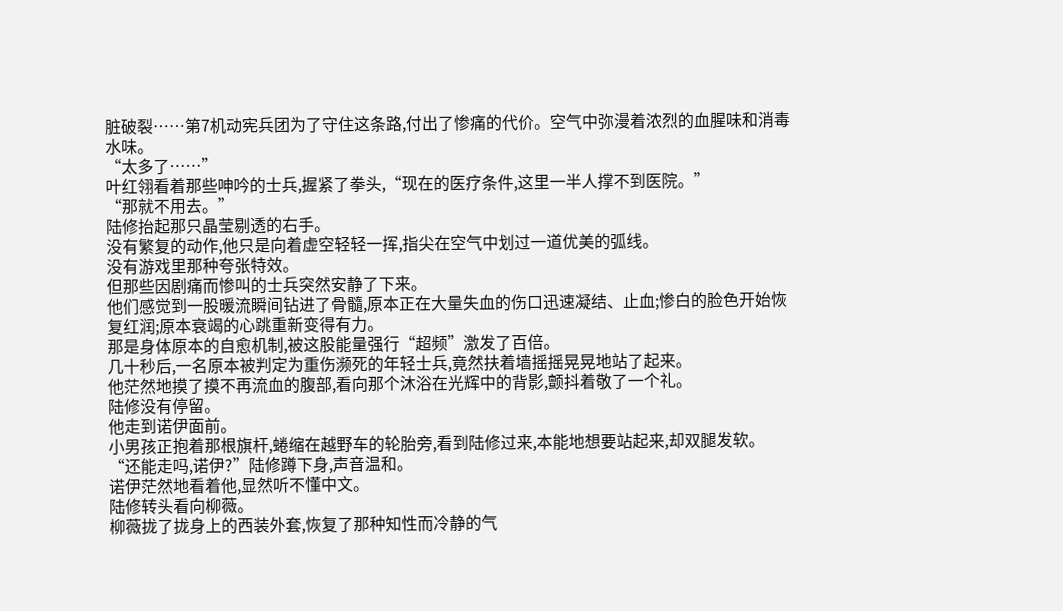脏破裂……第7机动宪兵团为了守住这条路,付出了惨痛的代价。空气中弥漫着浓烈的血腥味和消毒水味。
“太多了……”
叶红翎看着那些呻吟的士兵,握紧了拳头,“现在的医疗条件,这里一半人撑不到医院。”
“那就不用去。”
陆修抬起那只晶莹剔透的右手。
没有繁复的动作,他只是向着虚空轻轻一挥,指尖在空气中划过一道优美的弧线。
没有游戏里那种夸张特效。
但那些因剧痛而惨叫的士兵突然安静了下来。
他们感觉到一股暖流瞬间钻进了骨髓,原本正在大量失血的伤口迅速凝结、止血;惨白的脸色开始恢复红润;原本衰竭的心跳重新变得有力。
那是身体原本的自愈机制,被这股能量强行“超频”激发了百倍。
几十秒后,一名原本被判定为重伤濒死的年轻士兵,竟然扶着墙摇摇晃晃地站了起来。
他茫然地摸了摸不再流血的腹部,看向那个沐浴在光辉中的背影,颤抖着敬了一个礼。
陆修没有停留。
他走到诺伊面前。
小男孩正抱着那根旗杆,蜷缩在越野车的轮胎旁,看到陆修过来,本能地想要站起来,却双腿发软。
“还能走吗,诺伊?”陆修蹲下身,声音温和。
诺伊茫然地看着他,显然听不懂中文。
陆修转头看向柳薇。
柳薇拢了拢身上的西装外套,恢复了那种知性而冷静的气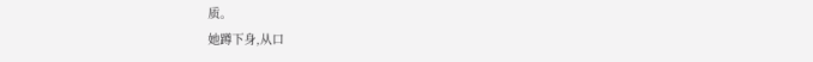质。
她蹲下身,从口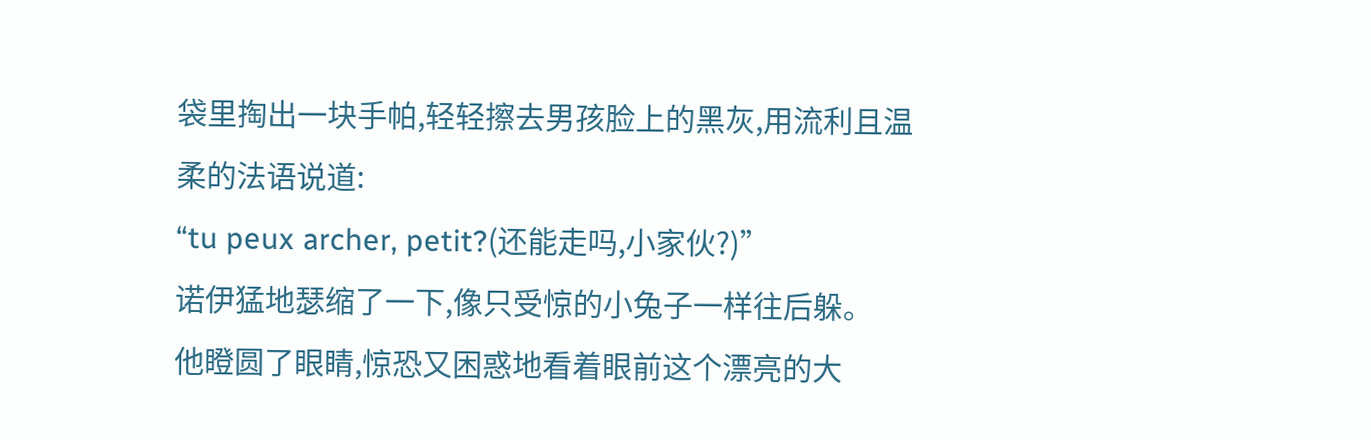袋里掏出一块手帕,轻轻擦去男孩脸上的黑灰,用流利且温柔的法语说道:
“tu peux archer, petit?(还能走吗,小家伙?)”
诺伊猛地瑟缩了一下,像只受惊的小兔子一样往后躲。
他瞪圆了眼睛,惊恐又困惑地看着眼前这个漂亮的大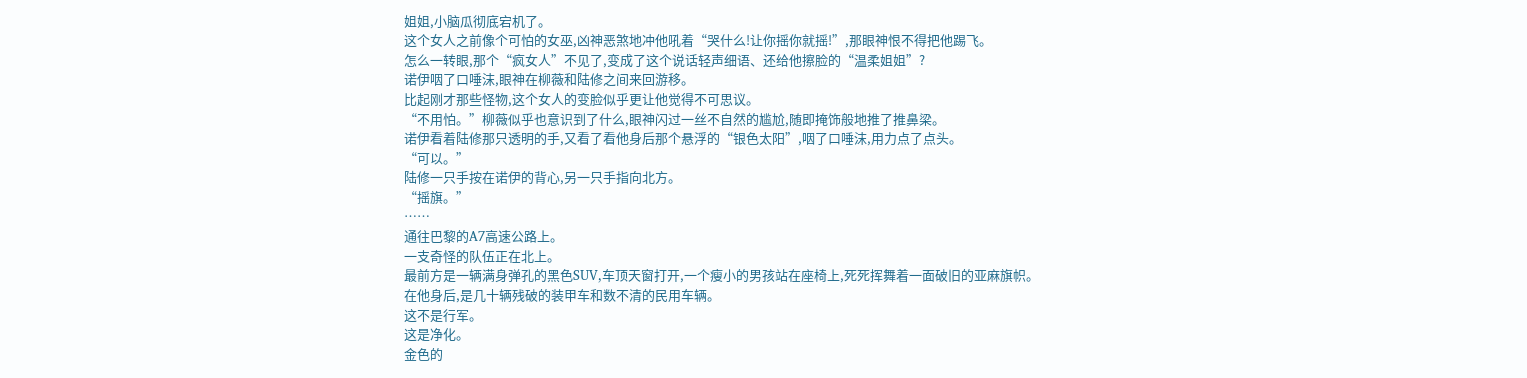姐姐,小脑瓜彻底宕机了。
这个女人之前像个可怕的女巫,凶神恶煞地冲他吼着“哭什么!让你摇你就摇!”,那眼神恨不得把他踢飞。
怎么一转眼,那个“疯女人”不见了,变成了这个说话轻声细语、还给他擦脸的“温柔姐姐”?
诺伊咽了口唾沫,眼神在柳薇和陆修之间来回游移。
比起刚才那些怪物,这个女人的变脸似乎更让他觉得不可思议。
“不用怕。”柳薇似乎也意识到了什么,眼神闪过一丝不自然的尴尬,随即掩饰般地推了推鼻梁。
诺伊看着陆修那只透明的手,又看了看他身后那个悬浮的“银色太阳”,咽了口唾沫,用力点了点头。
“可以。”
陆修一只手按在诺伊的背心,另一只手指向北方。
“摇旗。”
……
通往巴黎的A7高速公路上。
一支奇怪的队伍正在北上。
最前方是一辆满身弹孔的黑色SUV,车顶天窗打开,一个瘦小的男孩站在座椅上,死死挥舞着一面破旧的亚麻旗帜。
在他身后,是几十辆残破的装甲车和数不清的民用车辆。
这不是行军。
这是净化。
金色的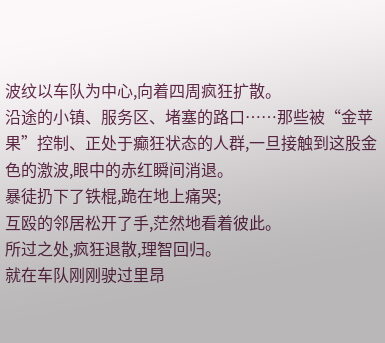波纹以车队为中心,向着四周疯狂扩散。
沿途的小镇、服务区、堵塞的路口……那些被“金苹果”控制、正处于癫狂状态的人群,一旦接触到这股金色的激波,眼中的赤红瞬间消退。
暴徒扔下了铁棍,跪在地上痛哭;
互殴的邻居松开了手,茫然地看着彼此。
所过之处,疯狂退散,理智回归。
就在车队刚刚驶过里昂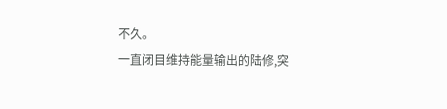不久。
一直闭目维持能量输出的陆修,突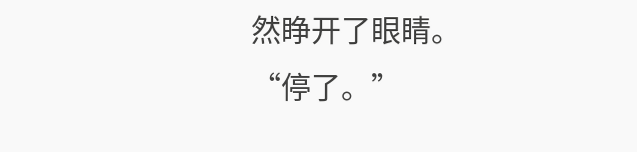然睁开了眼睛。
“停了。”